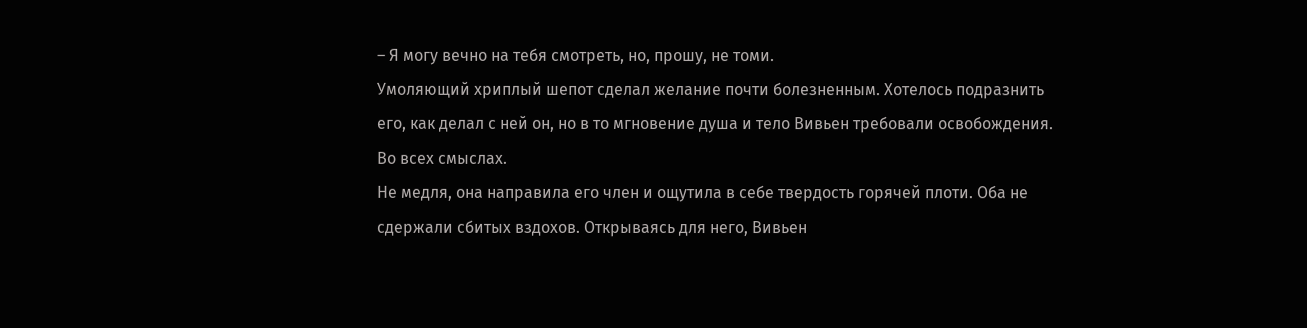– Я могу вечно на тебя смотреть, но, прошу, не томи.
Умоляющий хриплый шепот сделал желание почти болезненным. Хотелось подразнить его, как делал с ней он, но в то мгновение душа и тело Вивьен требовали освобождения. Во всех смыслах.
Не медля, она направила его член и ощутила в себе твердость горячей плоти. Оба не сдержали сбитых вздохов. Открываясь для него, Вивьен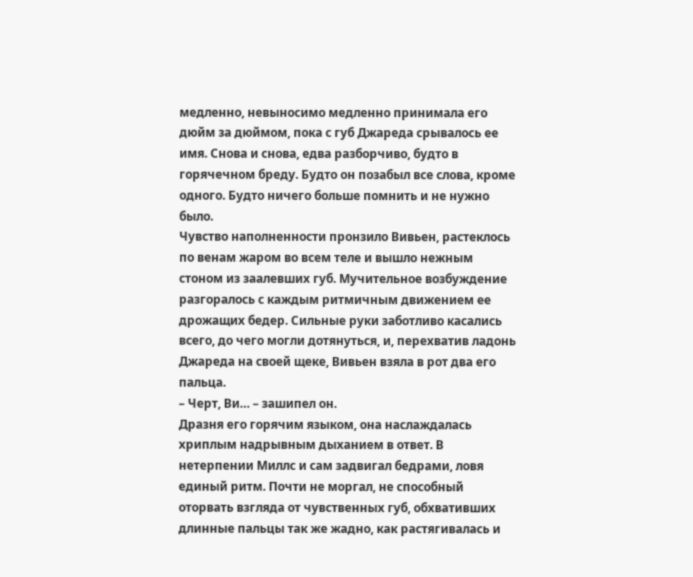медленно, невыносимо медленно принимала его дюйм за дюймом, пока с губ Джареда срывалось ее имя. Снова и снова, едва разборчиво, будто в горячечном бреду. Будто он позабыл все слова, кроме одного. Будто ничего больше помнить и не нужно было.
Чувство наполненности пронзило Вивьен, растеклось по венам жаром во всем теле и вышло нежным стоном из заалевших губ. Мучительное возбуждение разгоралось с каждым ритмичным движением ее дрожащих бедер. Сильные руки заботливо касались всего, до чего могли дотянуться, и, перехватив ладонь Джареда на своей щеке, Вивьен взяла в рот два его пальца.
– Черт, Ви… – зашипел он.
Дразня его горячим языком, она наслаждалась хриплым надрывным дыханием в ответ. В нетерпении Миллс и сам задвигал бедрами, ловя единый ритм. Почти не моргал, не способный оторвать взгляда от чувственных губ, обхвативших длинные пальцы так же жадно, как растягивалась и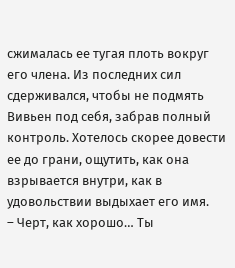сжималась ее тугая плоть вокруг его члена. Из последних сил сдерживался, чтобы не подмять Вивьен под себя, забрав полный контроль. Хотелось скорее довести ее до грани, ощутить, как она взрывается внутри, как в удовольствии выдыхает его имя.
– Черт, как хорошо… Ты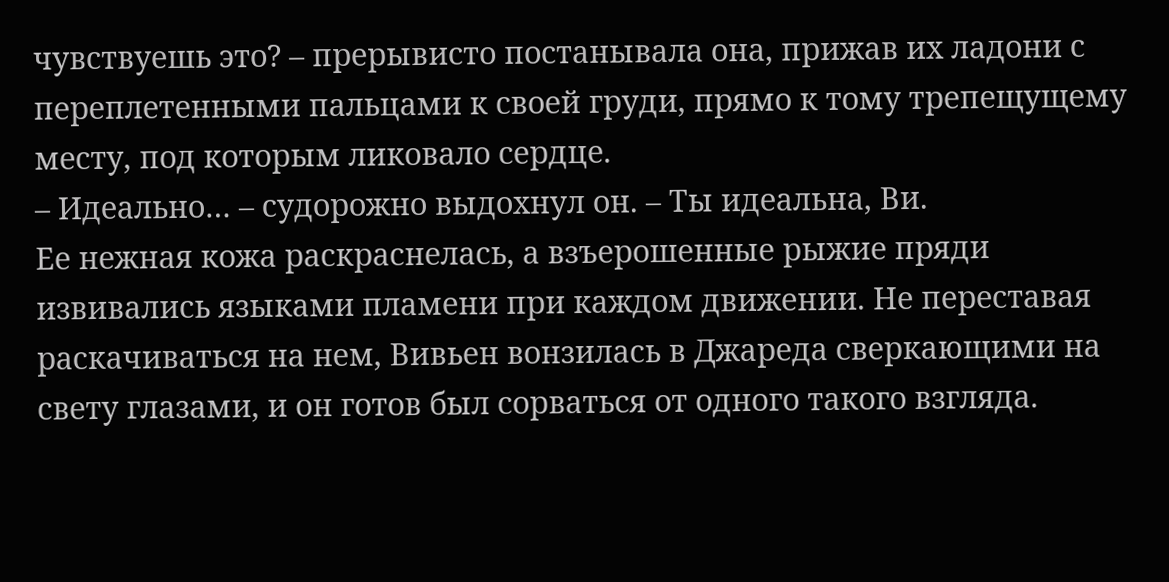чувствуешь это? – прерывисто постанывала она, прижав их ладони с переплетенными пальцами к своей груди, прямо к тому трепещущему месту, под которым ликовало сердце.
– Идеально… – судорожно выдохнул он. – Ты идеальна, Ви.
Ее нежная кожа раскраснелась, а взъерошенные рыжие пряди извивались языками пламени при каждом движении. Не переставая раскачиваться на нем, Вивьен вонзилась в Джареда сверкающими на свету глазами, и он готов был сорваться от одного такого взгляда.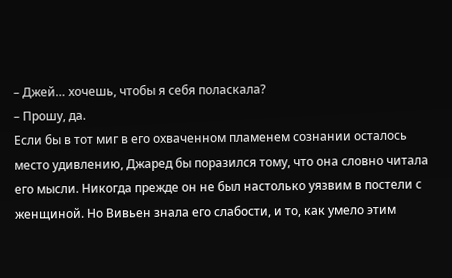– Джей… хочешь, чтобы я себя поласкала?
– Прошу, да.
Если бы в тот миг в его охваченном пламенем сознании осталось место удивлению, Джаред бы поразился тому, что она словно читала его мысли. Никогда прежде он не был настолько уязвим в постели с женщиной. Но Вивьен знала его слабости, и то, как умело этим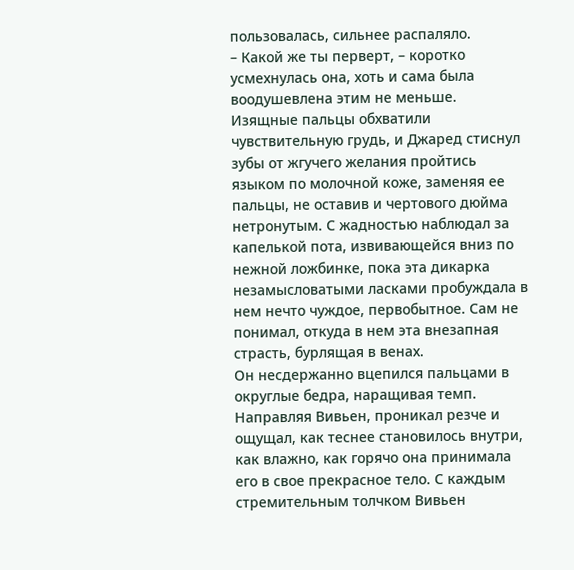пользовалась, сильнее распаляло.
– Какой же ты перверт, – коротко усмехнулась она, хоть и сама была воодушевлена этим не меньше.
Изящные пальцы обхватили чувствительную грудь, и Джаред стиснул зубы от жгучего желания пройтись языком по молочной коже, заменяя ее пальцы, не оставив и чертового дюйма нетронутым. С жадностью наблюдал за капелькой пота, извивающейся вниз по нежной ложбинке, пока эта дикарка незамысловатыми ласками пробуждала в нем нечто чуждое, первобытное. Сам не понимал, откуда в нем эта внезапная страсть, бурлящая в венах.
Он несдержанно вцепился пальцами в округлые бедра, наращивая темп. Направляя Вивьен, проникал резче и ощущал, как теснее становилось внутри, как влажно, как горячо она принимала его в свое прекрасное тело. С каждым стремительным толчком Вивьен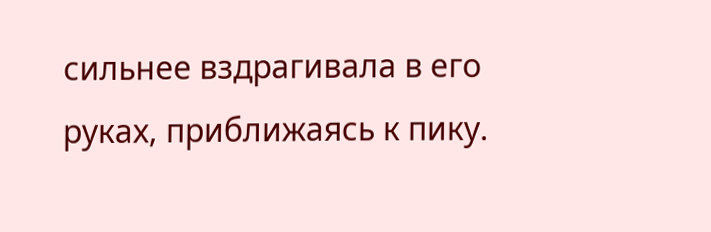сильнее вздрагивала в его руках, приближаясь к пику.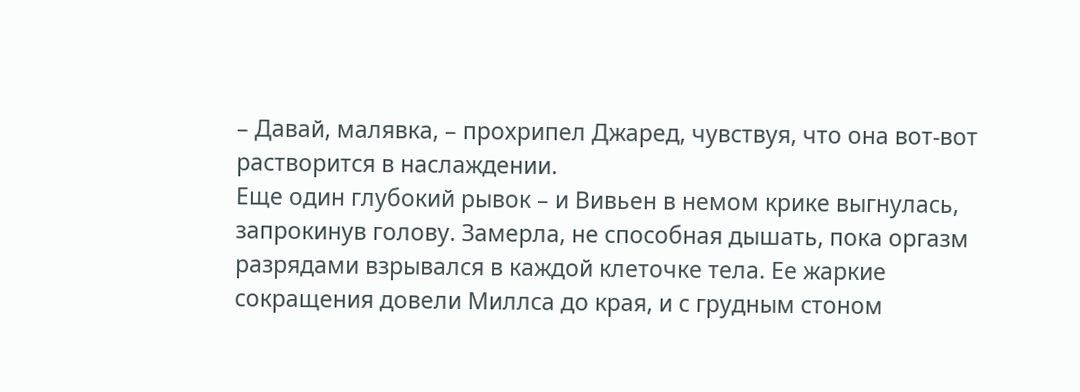– Давай, малявка, – прохрипел Джаред, чувствуя, что она вот-вот растворится в наслаждении.
Еще один глубокий рывок – и Вивьен в немом крике выгнулась, запрокинув голову. Замерла, не способная дышать, пока оргазм разрядами взрывался в каждой клеточке тела. Ее жаркие сокращения довели Миллса до края, и с грудным стоном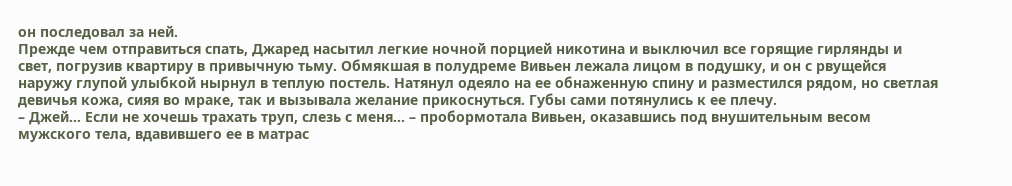он последовал за ней.
Прежде чем отправиться спать, Джаред насытил легкие ночной порцией никотина и выключил все горящие гирлянды и свет, погрузив квартиру в привычную тьму. Обмякшая в полудреме Вивьен лежала лицом в подушку, и он с рвущейся наружу глупой улыбкой нырнул в теплую постель. Натянул одеяло на ее обнаженную спину и разместился рядом, но светлая девичья кожа, сияя во мраке, так и вызывала желание прикоснуться. Губы сами потянулись к ее плечу.
– Джей… Если не хочешь трахать труп, слезь с меня… – пробормотала Вивьен, оказавшись под внушительным весом мужского тела, вдавившего ее в матрас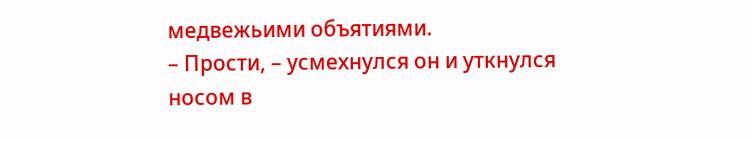медвежьими объятиями.
– Прости, – усмехнулся он и уткнулся носом в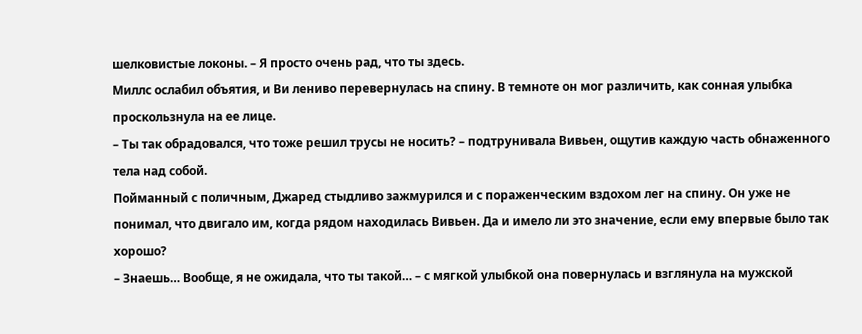шелковистые локоны. – Я просто очень рад, что ты здесь.
Миллс ослабил объятия, и Ви лениво перевернулась на спину. В темноте он мог различить, как сонная улыбка проскользнула на ее лице.
– Ты так обрадовался, что тоже решил трусы не носить? – подтрунивала Вивьен, ощутив каждую часть обнаженного тела над собой.
Пойманный с поличным, Джаред стыдливо зажмурился и с пораженческим вздохом лег на спину. Он уже не понимал, что двигало им, когда рядом находилась Вивьен. Да и имело ли это значение, если ему впервые было так хорошо?
– Знаешь… Вообще, я не ожидала, что ты такой… – с мягкой улыбкой она повернулась и взглянула на мужской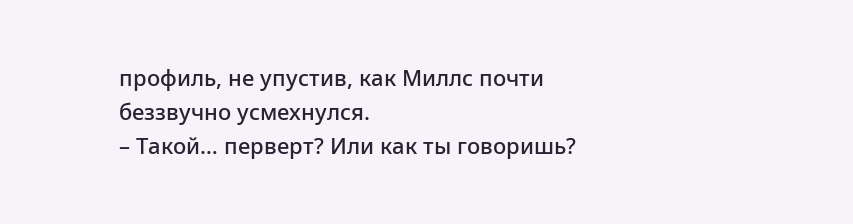профиль, не упустив, как Миллс почти беззвучно усмехнулся.
– Такой… перверт? Или как ты говоришь?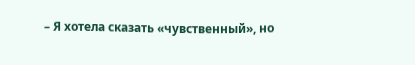– Я хотела сказать «чувственный», но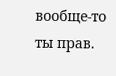вообще-то ты прав.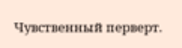Чувственный перверт.